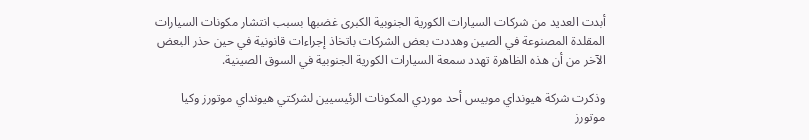أبدت العديد من شركات السيارات الكورية الجنوبية الكبرى غضبها بسبب انتشار مكونات السيارات المقلدة المصنوعة في الصين وهددت بعض الشركات باتخاذ إجراءات قانونية في حين حذر البعض الآخر من أن هذه الظاهرة تهدد سمعة السيارات الكورية الجنوبية في السوق الصينية.

وذكرت شركة هيونداي موبيس أحد موردي المكونات الرئيسيين لشركتي هيونداي موتورز وكيا موتورز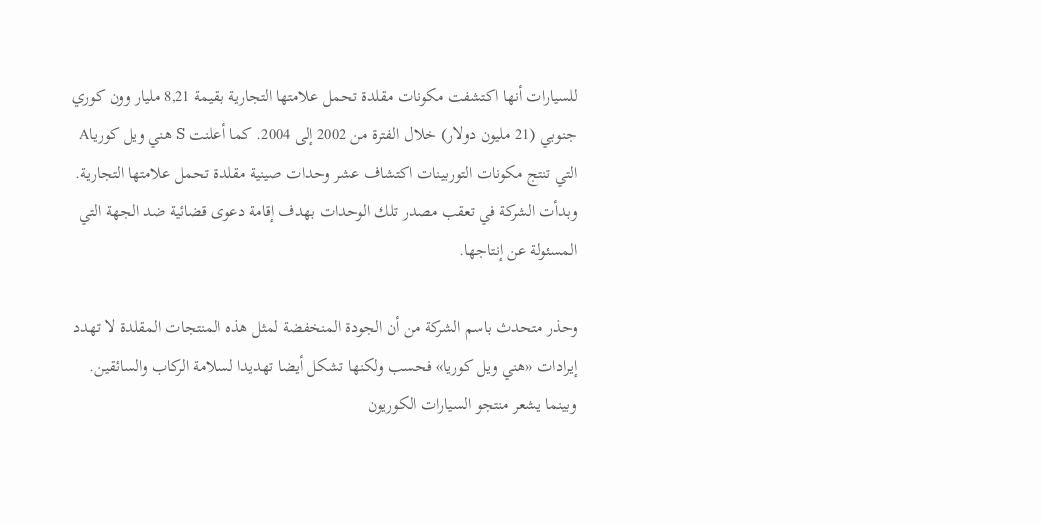للسيارات أنها اكتشفت مكونات مقلدة تحمل علامتها التجارية بقيمة 8,21 مليار وون كوري جنوبي (21 مليون دولار) خلال الفترة من 2002 إلى 2004. كما أعلنت S هني ويل كورياA التي تنتج مكونات التوربينات اكتشاف عشر وحدات صينية مقلدة تحمل علامتها التجارية. وبدأت الشركة في تعقب مصدر تلك الوحدات بهدف إقامة دعوى قضائية ضد الجهة التي المسئولة عن إنتاجها.

وحذر متحدث باسم الشركة من أن الجودة المنخفضة لمثل هذه المنتجات المقلدة لا تهدد إيرادات «هني ويل كوريا» فحسب ولكنها تشكل أيضا تهديدا لسلامة الركاب والسائقين. وبينما يشعر منتجو السيارات الكوريون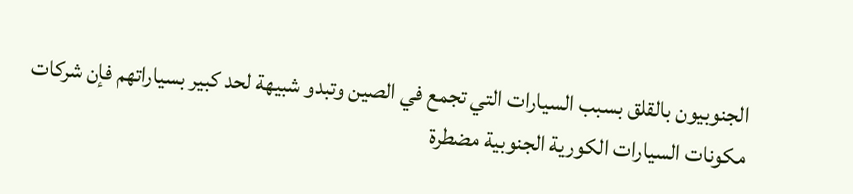الجنوبيون بالقلق بسبب السيارات التي تجمع في الصين وتبدو شبيهة لحد كبير بسياراتهم فإن شركات مكونات السيارات الكورية الجنوبية مضطرة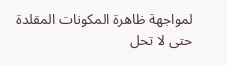لمواجهة ظاهرة المكونات المقلدة حتى لا تحل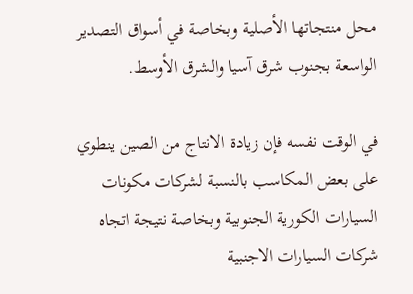محل منتجاتها الأصلية وبخاصة في أسواق التصدير الواسعة بجنوب شرق آسيا والشرق الأوسط.

في الوقت نفسه فإن زيادة الانتاج من الصين ينطوي على بعض المكاسب بالنسبة لشركات مكونات السيارات الكورية الجنوبية وبخاصة نتيجة اتجاه شركات السيارات الاجنبية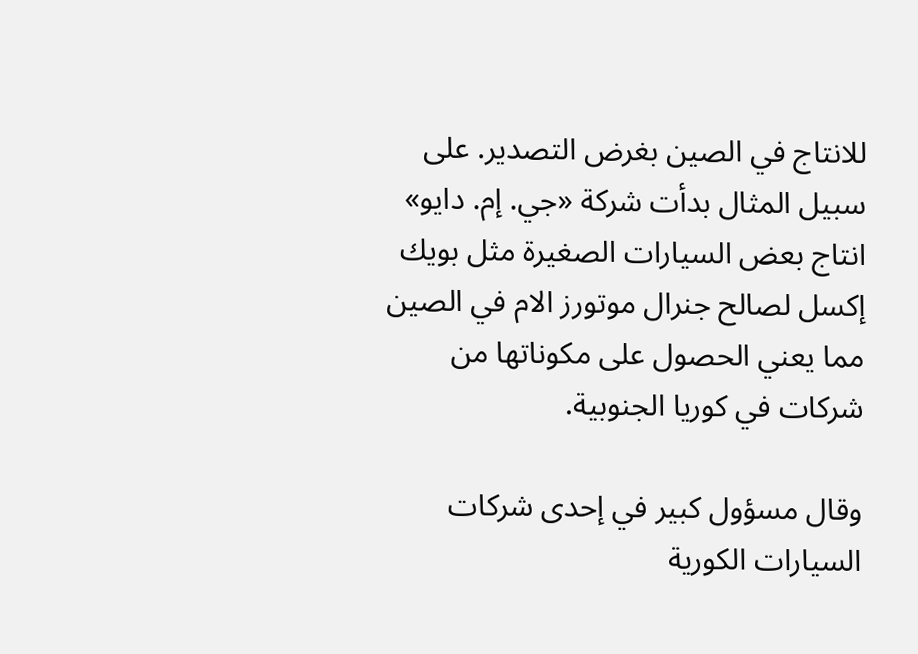للانتاج في الصين بغرض التصدير. على سبيل المثال بدأت شركة «جي. إم. دايو» انتاج بعض السيارات الصغيرة مثل بويك إكسل لصالح جنرال موتورز الام في الصين مما يعني الحصول على مكوناتها من شركات في كوريا الجنوبية.

وقال مسؤول كبير في إحدى شركات السيارات الكورية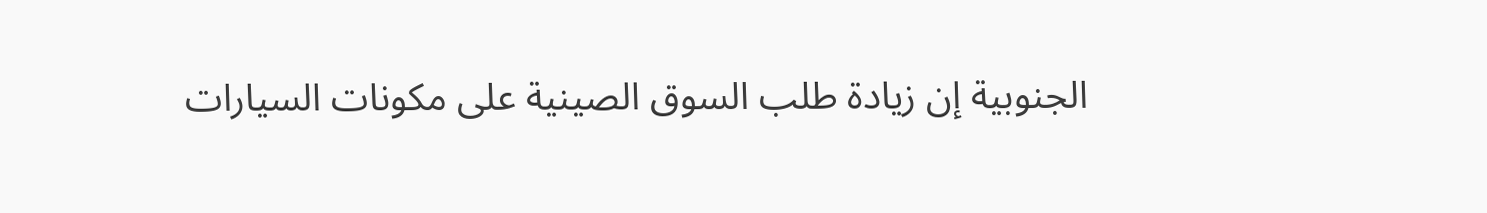الجنوبية إن زيادة طلب السوق الصينية على مكونات السيارات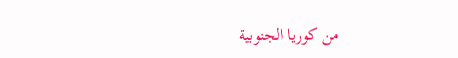من كوريا الجنوبية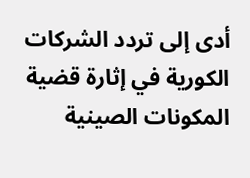أدى إلى تردد الشركات الكورية في إثارة قضية المكونات الصينية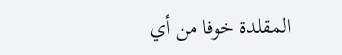المقلدة خوفا من أي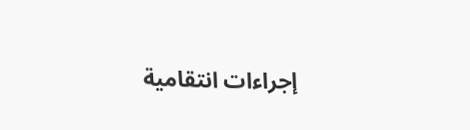إجراءات انتقامية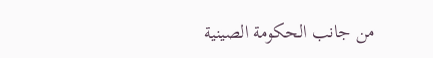من جانب الحكومة الصينية